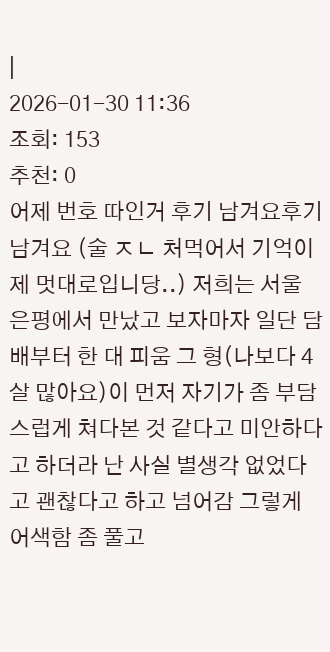|
2026-01-30 11:36
조회: 153
추천: 0
어제 번호 따인거 후기 남겨요후기 남겨요 (술 ㅈㄴ 처먹어서 기억이 제 멋대로입니당..) 저희는 서울 은평에서 만났고 보자마자 일단 담배부터 한 대 피움 그 형(나보다 4살 많아요)이 먼저 자기가 좀 부담스럽게 쳐다본 것 같다고 미안하다고 하더라 난 사실 별생각 없었다고 괜찮다고 하고 넘어감 그렇게 어색함 좀 풀고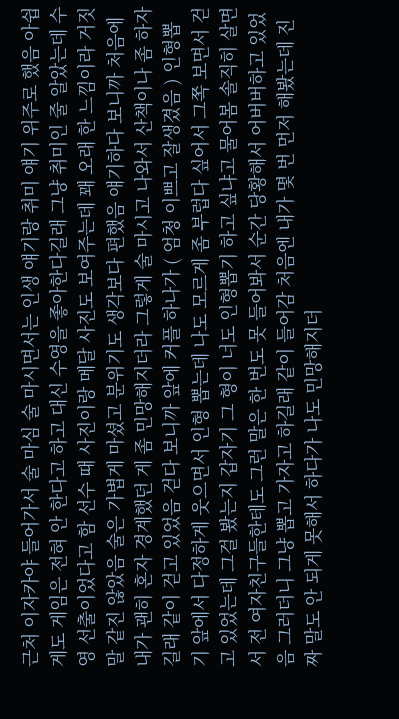근처 이자카야 들어가서 술 마심 술 마시면서는 인생 얘기랑 취미 얘기 위주로 했음 아쉽게도 게임은 전혀 안 한다고 하고 대신 수영을 좋아한다길래 그냥 취미인 줄 알았는데 수영 선출이었다고 함 선수 때 사진이랑 메달 사진도 보여주는데 꽤 오래 한 느낌이라 거짓말 같진 않았음 술은 가볍게 마셨고 분위기도 생각보다 편했음 얘기하다 보니까 처음에 내가 괜히 혼자 경계했던 게 좀 민망해지더라 그렇게 술 마시고 나와서 산책이나 좀 하자길래 같이 걷고 있었음 걷다 보니까 앞에 커플 하나가 ( 엄청 이쁘고 잘생겼음 ) 인형뽑기 앞에서 다정하게 웃으면서 인형 뽑는데 나도 모르게 좀 부럽다 싶어서 그쪽 보면서 걷고 있었는데 그걸 봤는지 갑자기 그 형이 너도 인형뽑기 하고 싶냐고 물어봄 솔직히 살면서 전 여자친구들한테도 그런 말은 한 번도 못 들어봐서 순간 당황해서 어버버하고 있었음 그러더니 그냥 뽑고 가자고 하길래 같이 들어감 처음엔 내가 몇 번 먼저 해봤는데 진짜 말도 안 되게 못해서 하다가 나도 민망해지더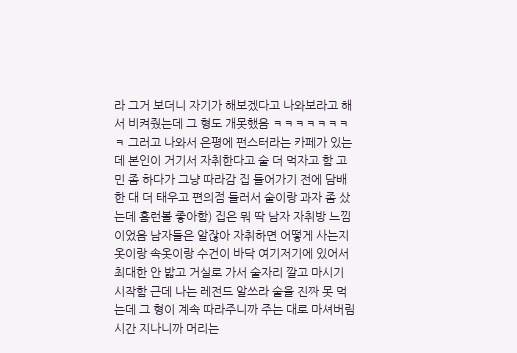라 그거 보더니 자기가 해보겠다고 나와보라고 해서 비켜줬는데 그 형도 개못했음 ㅋㅋㅋㅋㅋㅋㅋㅋ 그러고 나와서 은평에 펀스터라는 카페가 있는데 본인이 거기서 자취한다고 술 더 먹자고 함 고민 좀 하다가 그냥 따라감 집 들어가기 전에 담배 한 대 더 태우고 편의점 들러서 술이랑 과자 좀 샀는데 홈런볼 좋아함) 집은 뭐 딱 남자 자취방 느낌이었음 남자들은 알잖아 자취하면 어떻게 사는지 옷이랑 속옷이랑 수건이 바닥 여기저기에 있어서 최대한 안 밟고 거실로 가서 술자리 깔고 마시기 시작함 근데 나는 레전드 알쓰라 술을 진짜 못 먹는데 그 형이 계속 따라주니까 주는 대로 마셔버림 시간 지나니까 머리는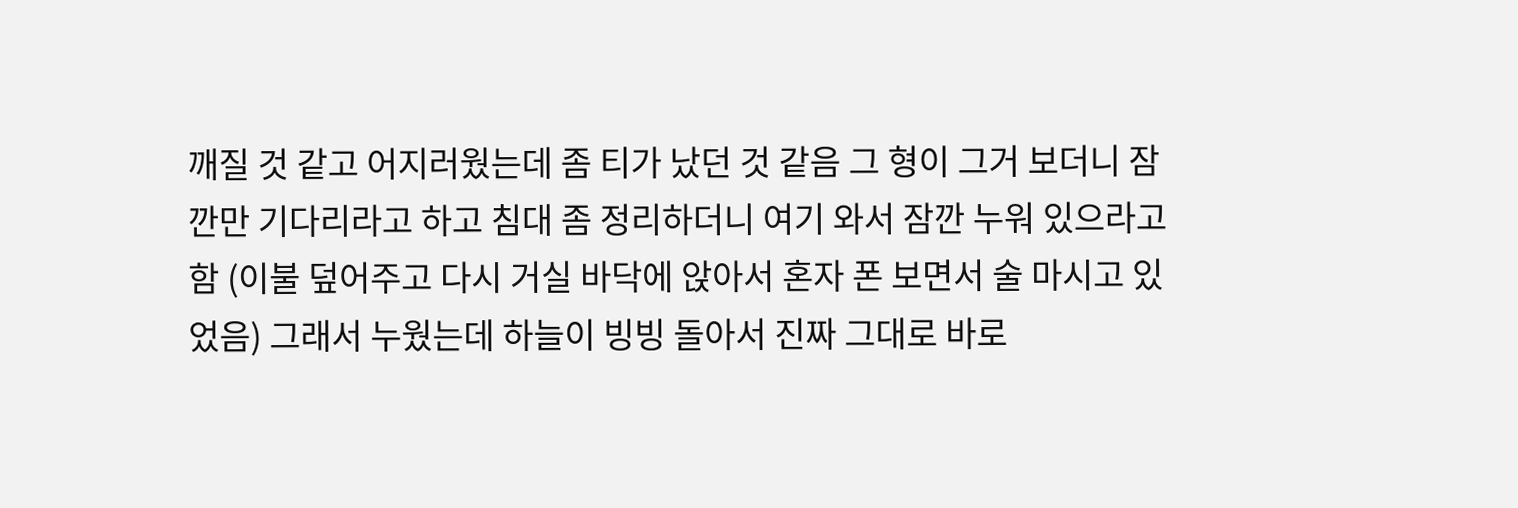깨질 것 같고 어지러웠는데 좀 티가 났던 것 같음 그 형이 그거 보더니 잠깐만 기다리라고 하고 침대 좀 정리하더니 여기 와서 잠깐 누워 있으라고 함 (이불 덮어주고 다시 거실 바닥에 앉아서 혼자 폰 보면서 술 마시고 있었음) 그래서 누웠는데 하늘이 빙빙 돌아서 진짜 그대로 바로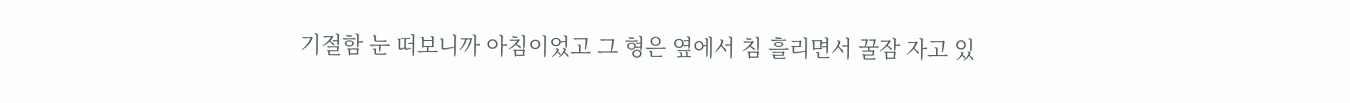기절함 눈 떠보니까 아침이었고 그 형은 옆에서 침 흘리면서 꿀잠 자고 있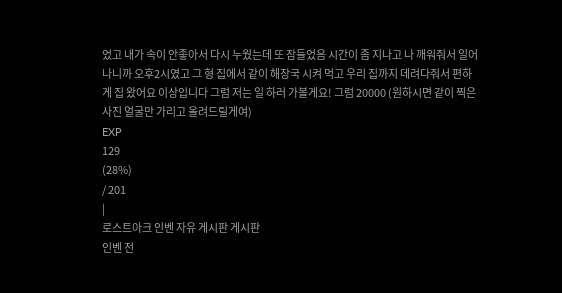었고 내가 속이 안좋아서 다시 누웠는데 또 잠들었음 시간이 좀 지나고 나 깨워줘서 일어나니까 오후2시였고 그 형 집에서 같이 해장국 시켜 먹고 우리 집까지 데려다줘서 편하게 집 왔어요 이상입니다 그럼 저는 일 하러 가볼게요! 그럼 20000 (원하시면 같이 찍은 사진 얼굴만 가리고 올려드릴게여)
EXP
129
(28%)
/ 201
|
로스트아크 인벤 자유 게시판 게시판
인벤 전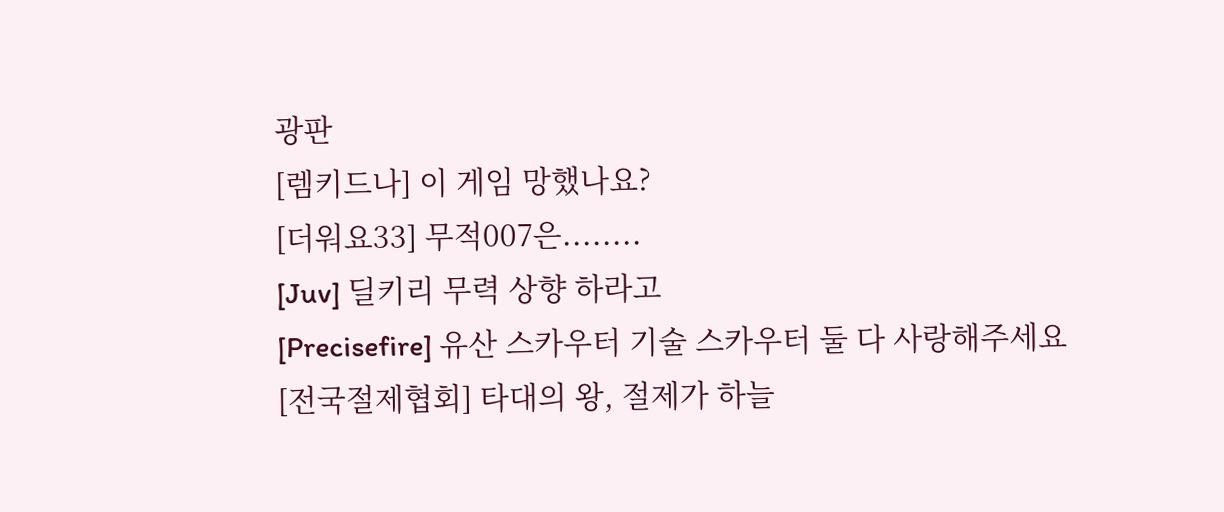광판
[렘키드나] 이 게임 망했나요?
[더워요33] 무적007은........
[Juv] 딜키리 무력 상향 하라고
[Precisefire] 유산 스카우터 기술 스카우터 둘 다 사랑해주세요
[전국절제협회] 타대의 왕, 절제가 하늘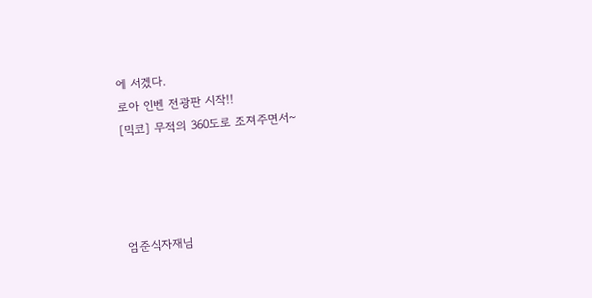에 서겠다.
로아 인벤 전광판 시작!!
[믹코] 무적의 360도로 조져주면서~




엄준식자재님